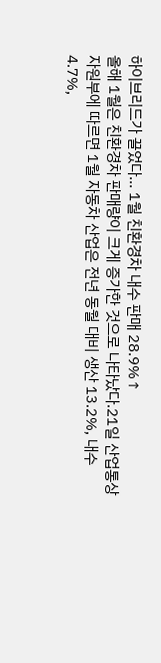하이브리드가 끌었다… 1월 친환경차 내수 판매 28.9%↑
올해 1월은 친환경차 판매량이 크게 증가한 것으로 나타났다.21일 산업통상자원부에 따르면 1월 자동차 산업은 전년 동월 대비 생산 13.2%, 내수 4.7%,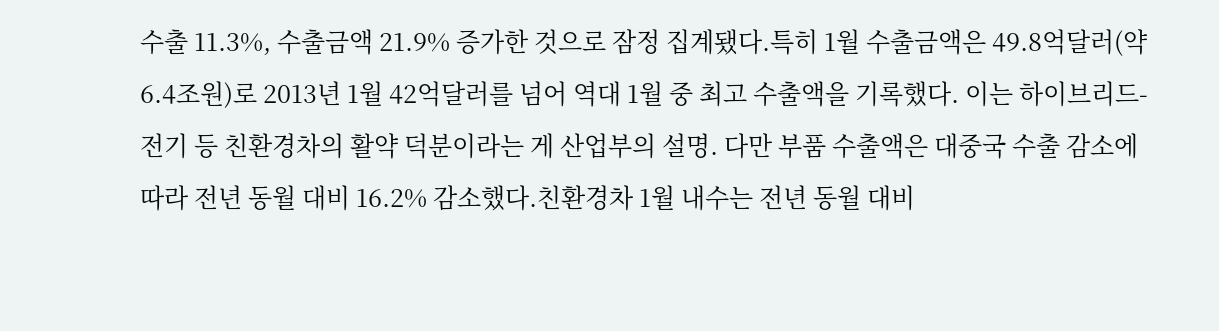수출 11.3%, 수출금액 21.9% 증가한 것으로 잠정 집계됐다.특히 1월 수출금액은 49.8억달러(약 6.4조원)로 2013년 1월 42억달러를 넘어 역대 1월 중 최고 수출액을 기록했다. 이는 하이브리드-전기 등 친환경차의 활약 덕분이라는 게 산업부의 설명. 다만 부품 수출액은 대중국 수출 감소에 따라 전년 동월 대비 16.2% 감소했다.친환경차 1월 내수는 전년 동월 대비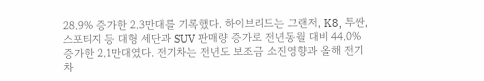28.9% 증가한 2.3만대를 기록했다. 하이브리드는 그랜저, K8, 투싼, 스포티지 등 대형 세단과 SUV 판매량 증가로 전년동월 대비 44.0% 증가한 2.1만대였다. 전기차는 전년도 보조금 소진영향과 올해 전기차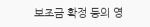보조금 확정 등의 영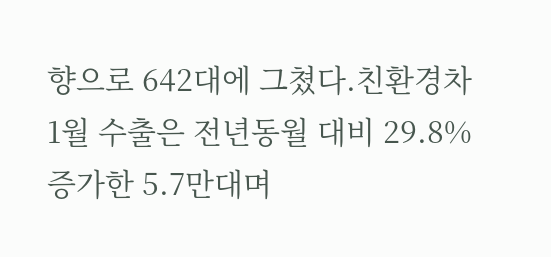향으로 642대에 그쳤다.친환경차 1월 수출은 전년동월 대비 29.8% 증가한 5.7만대며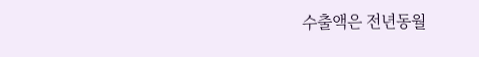수출액은 전년동월